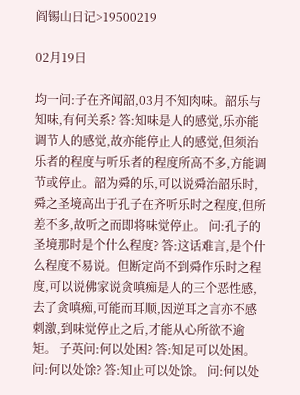阎锡山日记>19500219

02月19日

均一问:子在齐闻韶,03月不知肉味。韶乐与知味,有何关系? 答:知味是人的感觉,乐亦能调节人的感觉,故亦能停止人的感觉,但须治乐者的程度与听乐者的程度所高不多,方能调节或停止。韶为舜的乐,可以说舜治韶乐时,舜之圣境高出于孔子在齐听乐时之程度,但所差不多,故听之而即将味觉停止。 问:孔子的圣境那时是个什么程度? 答:这话难言,是个什么程度不易说。但断定尚不到舜作乐时之程度,可以说佛家说贪嗔痴是人的三个恶性感,去了贪嗔痴,可能而耳顺,因逆耳之言亦不感刺激,到味觉停止之后,才能从心所欲不逾矩。 子英问:何以处困? 答:知足可以处困。 问:何以处馀? 答:知止可以处馀。 问:何以处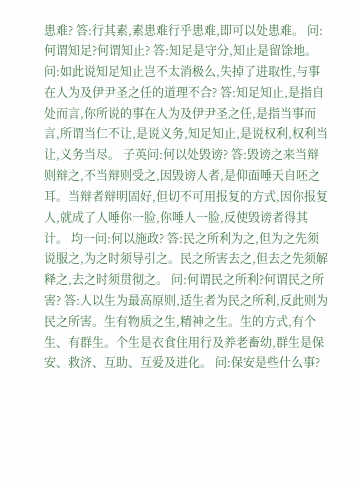患难? 答:行其素,素患难行乎患难,即可以处患难。 问:何谓知足?何谓知止? 答:知足是守分,知止是留馀地。 问:如此说知足知止岂不太消极么,失掉了进取性,与事在人为及伊尹圣之任的道理不合? 答:知足知止,是指自处而言,你所说的事在人为及伊尹圣之任,是指当事而言,所谓当仁不让,是说义务,知足知止,是说权利,权利当让,义务当尽。 子英问:何以处毁谤? 答:毁谤之来当辩则辩之,不当辩则受之,因毁谤人者,是仰面唾天自呸之耳。当辩者辩明固好,但切不可用报复的方式,因你报复人,就成了人唾你一脸,你唾人一脸,反使毁谤者得其计。 均一问:何以施政? 答:民之所利为之,但为之先须说服之,为之时须导引之。民之所害去之,但去之先须解释之,去之时须贯彻之。 问:何谓民之所利?何谓民之所害? 答:人以生为最高原则,适生者为民之所利,反此则为民之所害。生有物质之生,精神之生。生的方式,有个生、有群生。个生是衣食住用行及养老畜幼,群生是保安、救济、互助、互爱及进化。 问:保安是些什么事?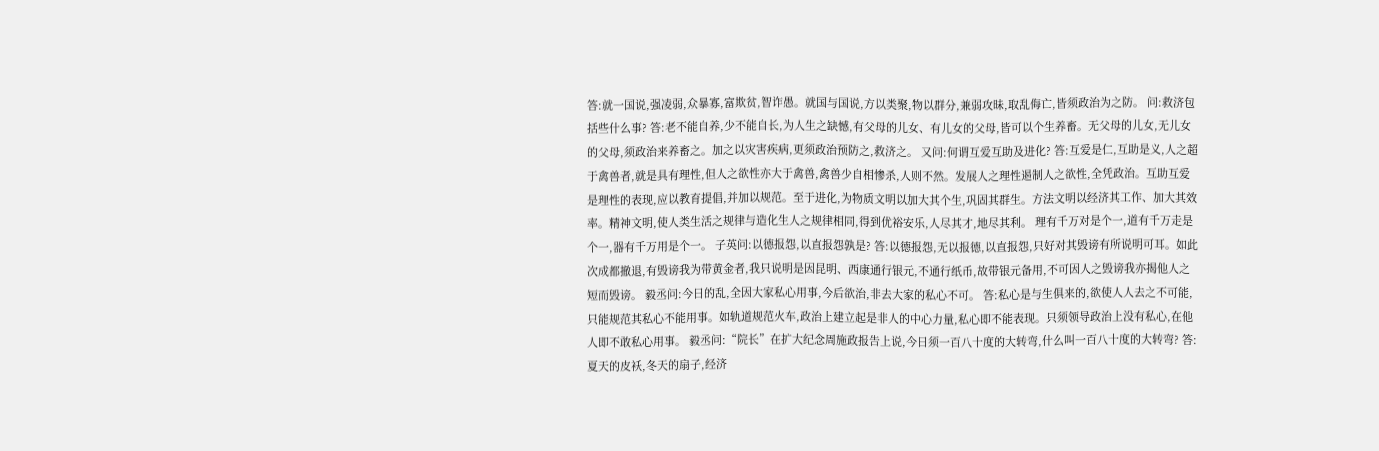答:就一国说,强凌弱,众暴寡,富欺贫,智诈愚。就国与国说,方以类聚,物以群分,兼弱攻昧,取乱侮亡,皆须政治为之防。 问:救济包括些什么事? 答:老不能自养,少不能自长,为人生之缺憾,有父母的儿女、有儿女的父母,皆可以个生养畜。无父母的儿女,无儿女的父母,须政治来养畜之。加之以灾害疾病,更须政治预防之,救济之。 又问:何谓互爱互助及进化? 答:互爱是仁,互助是义,人之超于禽兽者,就是具有理性,但人之欲性亦大于禽兽,禽兽少自相惨杀,人则不然。发展人之理性遏制人之欲性,全凭政治。互助互爱是理性的表现,应以教育提倡,并加以规范。至于进化,为物质文明以加大其个生,巩固其群生。方法文明以经济其工作、加大其效率。精神文明,使人类生活之规律与造化生人之规律相同,得到优裕安乐,人尽其才,地尽其利。 理有千万对是个一,道有千万走是个一,器有千万用是个一。 子英问:以德报怨,以直报怨孰是? 答:以德报怨,无以报德,以直报怨,只好对其毁谤有所说明可耳。如此次成都撤退,有毁谤我为带黄金者,我只说明是因昆明、西康通行银元,不通行纸币,故带银元备用,不可因人之毁谤我亦揭他人之短而毁谤。 毅丞问:今日的乱,全因大家私心用事,今后欲治,非去大家的私心不可。 答:私心是与生俱来的,欲使人人去之不可能,只能规范其私心不能用事。如轨道规范火车,政治上建立起是非人的中心力量,私心即不能表现。只须领导政治上没有私心,在他人即不敢私心用事。 毅丞问:“院长”在扩大纪念周施政报告上说,今日须一百八十度的大转弯,什么叫一百八十度的大转弯? 答:夏天的皮袄,冬天的扇子,经济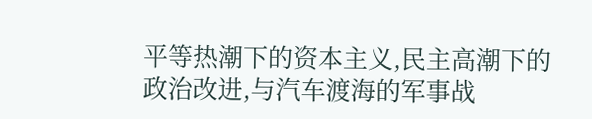平等热潮下的资本主义,民主高潮下的政治改进,与汽车渡海的军事战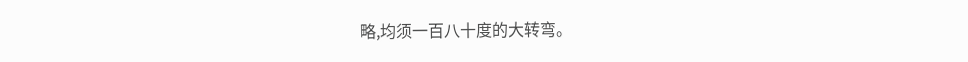略,均须一百八十度的大转弯。